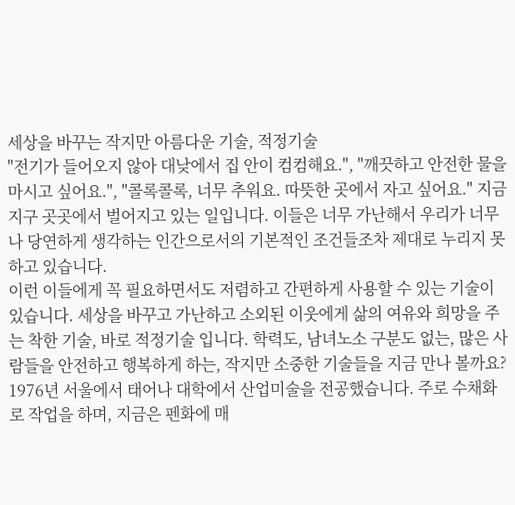세상을 바꾸는 작지만 아름다운 기술, 적정기술
"전기가 들어오지 않아 대낮에서 집 안이 컴컴해요.", "깨끗하고 안전한 물을 마시고 싶어요.", "콜록콜록, 너무 추워요. 따뜻한 곳에서 자고 싶어요." 지금 지구 곳곳에서 벌어지고 있는 일입니다. 이들은 너무 가난해서 우리가 너무나 당연하게 생각하는 인간으로서의 기본적인 조건들조차 제대로 누리지 못하고 있습니다.
이런 이들에게 꼭 필요하면서도 저렴하고 간편하게 사용할 수 있는 기술이 있습니다. 세상을 바꾸고 가난하고 소외된 이웃에게 삶의 여유와 희망을 주는 착한 기술, 바로 적정기술 입니다. 학력도, 남녀노소 구분도 없는, 많은 사람들을 안전하고 행복하게 하는, 작지만 소중한 기술들을 지금 만나 볼까요?
1976년 서울에서 태어나 대학에서 산업미술을 전공했습니다. 주로 수채화로 작업을 하며, 지금은 펜화에 매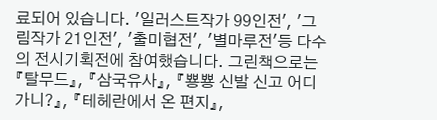료되어 있습니다. '일러스트작가 99인전', '그림작가 21인전', '출미협전', '별마루전'등 다수의 전시기획전에 참여했습니다. 그린책으로는 『탈무드』, 『삼국유사』, 『뿅뿅 신발 신고 어디가니?』, 『테헤란에서 온 편지』,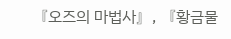『오즈의 마법사』, 『황금물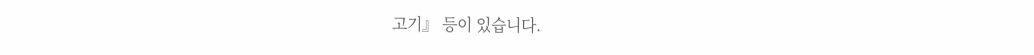고기』 등이 있습니다.